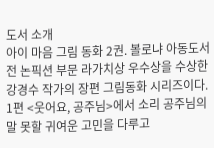도서 소개
아이 마음 그림 동화 2권. 볼로냐 아동도서전 논픽션 부문 라가치상 우수상을 수상한 강경수 작가의 장편 그림동화 시리즈이다. 1편 <웃어요, 공주님>에서 소리 공주님의 말 못할 귀여운 고민을 다루고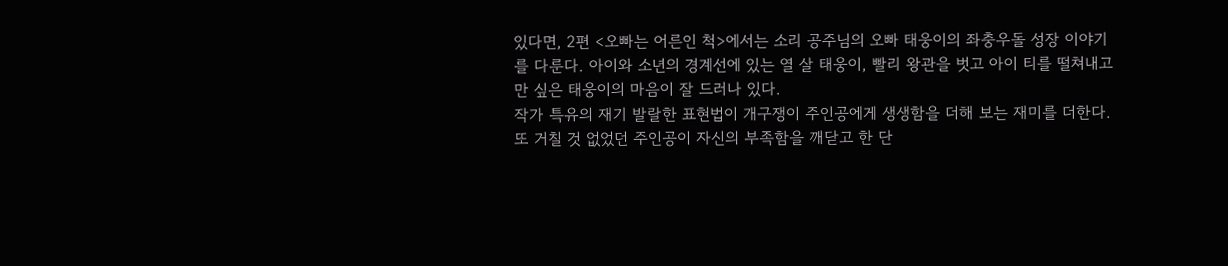있다면, 2편 <오빠는 어른인 척>에서는 소리 공주님의 오빠 태웅이의 좌충우돌 성장 이야기를 다룬다. 아이와 소년의 경계선에 있는 열 살 태웅이, 빨리 왕관을 벗고 아이 티를 떨쳐내고만 싶은 태웅이의 마음이 잘 드러나 있다.
작가 특유의 재기 발랄한 표현법이 개구쟁이 주인공에게 생생함을 더해 보는 재미를 더한다. 또 거칠 것 없었던 주인공이 자신의 부족함을 깨닫고 한 단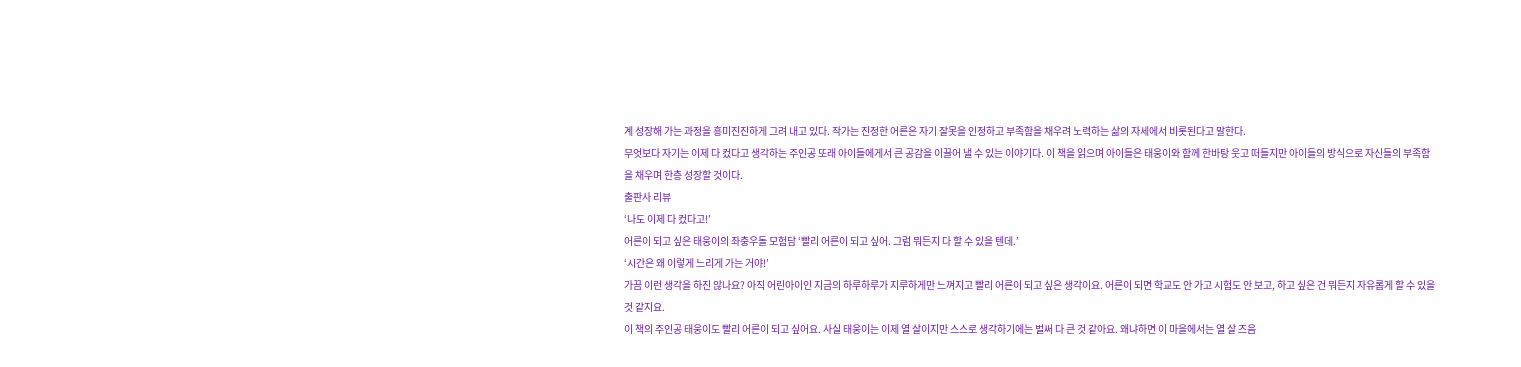계 성장해 가는 과정을 흥미진진하게 그려 내고 있다. 작가는 진정한 어른은 자기 잘못을 인정하고 부족함을 채우려 노력하는 삶의 자세에서 비롯된다고 말한다.
무엇보다 자기는 이제 다 컸다고 생각하는 주인공 또래 아이들에게서 큰 공감을 이끌어 낼 수 있는 이야기다. 이 책을 읽으며 아이들은 태웅이와 함께 한바탕 웃고 떠들지만 아이들의 방식으로 자신들의 부족함을 채우며 한층 성장할 것이다.
출판사 리뷰
‘나도 이제 다 컸다고!’
어른이 되고 싶은 태웅이의 좌충우돌 모험담 ‘빨리 어른이 되고 싶어. 그럼 뭐든지 다 할 수 있을 텐데.’
‘시간은 왜 이렇게 느리게 가는 거야!’
가끔 이런 생각을 하진 않나요? 아직 어린아이인 지금의 하루하루가 지루하게만 느껴지고 빨리 어른이 되고 싶은 생각이요. 어른이 되면 학교도 안 가고 시험도 안 보고, 하고 싶은 건 뭐든지 자유롭게 할 수 있을 것 같지요.
이 책의 주인공 태웅이도 빨리 어른이 되고 싶어요. 사실 태웅이는 이제 열 살이지만 스스로 생각하기에는 벌써 다 큰 것 같아요. 왜냐하면 이 마을에서는 열 살 즈음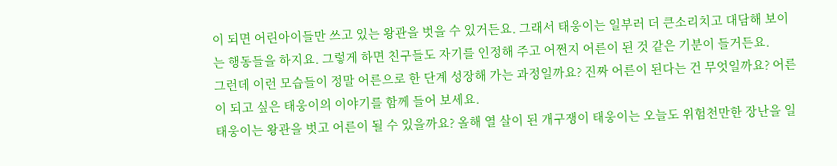이 되면 어린아이들만 쓰고 있는 왕관을 벗을 수 있거든요. 그래서 태웅이는 일부러 더 큰소리치고 대담해 보이는 행동들을 하지요. 그렇게 하면 친구들도 자기를 인정해 주고 어쩐지 어른이 된 것 같은 기분이 들거든요.
그런데 이런 모습들이 정말 어른으로 한 단계 성장해 가는 과정일까요? 진짜 어른이 된다는 건 무엇일까요? 어른이 되고 싶은 태웅이의 이야기를 함께 들어 보세요.
태웅이는 왕관을 벗고 어른이 될 수 있을까요? 올해 열 살이 된 개구쟁이 태웅이는 오늘도 위험천만한 장난을 일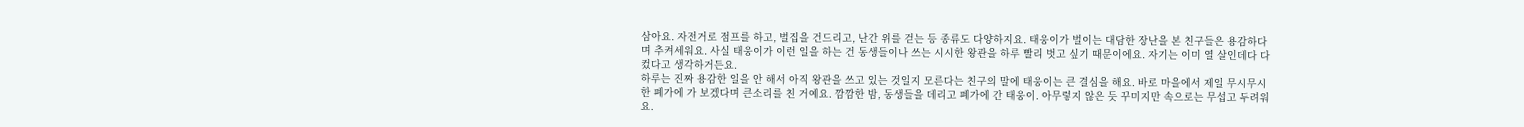삼아요. 자전거로 점프를 하고, 벌집을 건드리고, 난간 위를 걷는 등 종류도 다양하지요. 태웅이가 벌이는 대담한 장난을 본 친구들은 용감하다며 추켜세워요. 사실 태웅이가 이런 일을 하는 건 동생들이나 쓰는 시시한 왕관을 하루 빨리 벗고 싶기 때문이에요. 자기는 이미 열 살인데다 다 컸다고 생각하거든요.
하루는 진짜 용감한 일을 안 해서 아직 왕관을 쓰고 있는 것일지 모른다는 친구의 말에 태웅이는 큰 결심을 해요. 바로 마을에서 제일 무시무시한 폐가에 가 보겠다며 큰소리를 친 거예요. 깜깜한 밤, 동생들을 데리고 폐가에 간 태웅이. 아무렇지 않은 듯 꾸미지만 속으로는 무섭고 두려워요.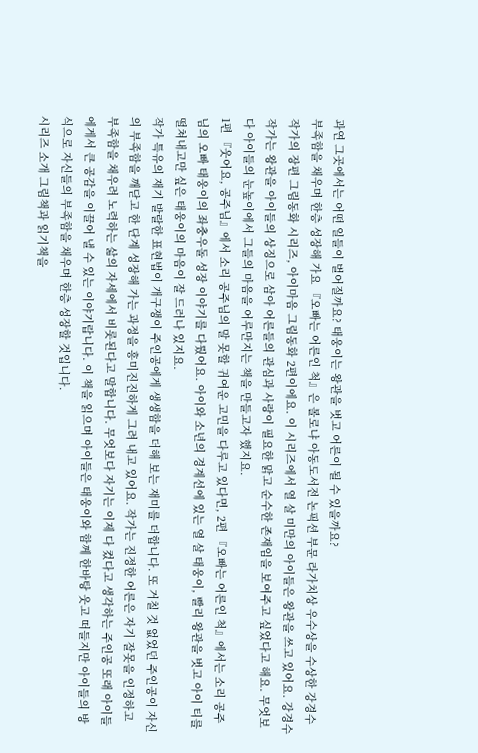과연 그곳에서는 어떤 일들이 벌어질까요? 태웅이는 왕관을 벗고 어른이 될 수 있을까요?
부족함을 채우며 한층 성장해 가요 『오빠는 어른인 척』은 볼로냐 아동도서전 논픽션 부문 라가치상 우수상을 수상한 강경수 작가의 장편 그림동화 시리즈, 아이마음 그림동화 2편이에요. 이 시리즈에서 열 살 미만의 아이들은 왕관을 쓰고 있어요. 강경수 작가는 왕관을 아이들의 상징으로 삼아 어른들의 관심과 사랑이 필요한 맑고 순수한 존재임을 보여주고 싶었다고 해요. 무엇보다 아이들의 눈높이에서 그들의 마음을 어루만지는 책을 만들고자 했지요.
1편 『웃어요, 공주님』에서 소리 공주님의 말 못할 귀여운 고민을 다루고 있다면, 2편 『오빠는 어른인 척』에서는 소리 공주님의 오빠 태웅이의 좌충우돌 성장 이야기를 다뤘어요. 아이와 소년의 경계선에 있는 열 살 태웅이, 빨리 왕관을 벗고 아이 티를 떨쳐내고만 싶은 태웅이의 마음이 잘 드러나 있지요.
작가 특유의 재기 발랄한 표현법이 개구쟁이 주인공에게 생생함을 더해 보는 재미를 더합니다. 또 거칠 것 없었던 주인공이 자신의 부족함을 깨닫고 한 단계 성장해 가는 과정을 흥미진진하게 그려 내고 있어요. 작가는 진정한 어른은 자기 잘못을 인정하고 부족함을 채우려 노력하는 삶의 자세에서 비롯된다고 말합니다. 무엇보다 자기는 이제 다 컸다고 생각하는 주인공 또래 아이들에게서 큰 공감을 이끌어 낼 수 있는 이야기랍니다. 이 책을 읽으며 아이들은 태웅이와 함께 한바탕 웃고 떠들지만 아이들의 방식으로 자신들의 부족함을 채우며 한층 성장할 것입니다.
시리즈 소개 그림책과 읽기책을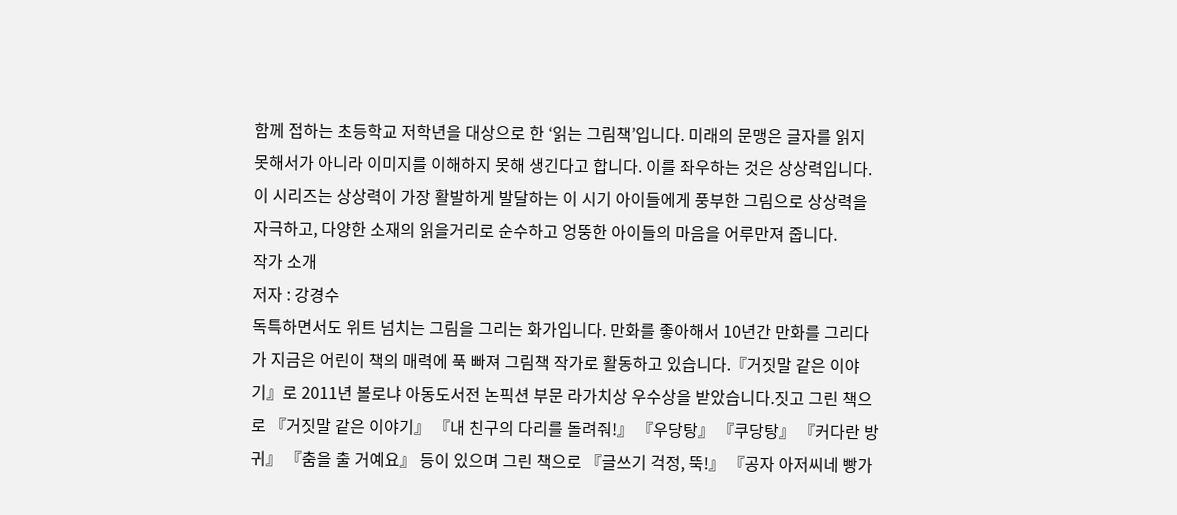함께 접하는 초등학교 저학년을 대상으로 한 ‘읽는 그림책’입니다. 미래의 문맹은 글자를 읽지 못해서가 아니라 이미지를 이해하지 못해 생긴다고 합니다. 이를 좌우하는 것은 상상력입니다. 이 시리즈는 상상력이 가장 활발하게 발달하는 이 시기 아이들에게 풍부한 그림으로 상상력을 자극하고, 다양한 소재의 읽을거리로 순수하고 엉뚱한 아이들의 마음을 어루만져 줍니다.
작가 소개
저자 : 강경수
독특하면서도 위트 넘치는 그림을 그리는 화가입니다. 만화를 좋아해서 10년간 만화를 그리다가 지금은 어린이 책의 매력에 푹 빠져 그림책 작가로 활동하고 있습니다.『거짓말 같은 이야기』로 2011년 볼로냐 아동도서전 논픽션 부문 라가치상 우수상을 받았습니다.짓고 그린 책으로 『거짓말 같은 이야기』 『내 친구의 다리를 돌려줘!』 『우당탕』 『쿠당탕』 『커다란 방귀』 『춤을 출 거예요』 등이 있으며 그린 책으로 『글쓰기 걱정, 뚝!』 『공자 아저씨네 빵가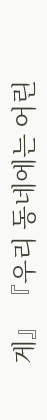게』 『우리 동네에는 어린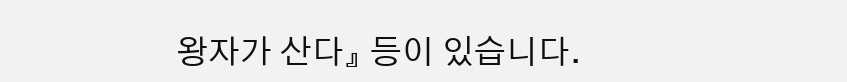왕자가 산다』 등이 있습니다.